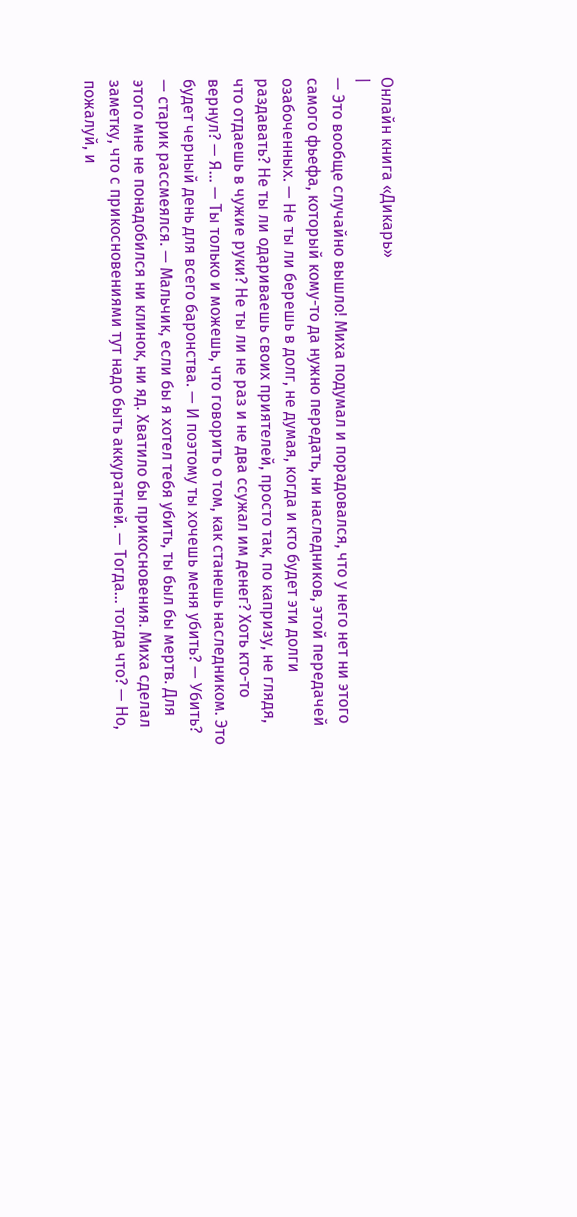Онлайн книга «Дикарь»
|
— Это вообще случайно вышло! Миха подумал и порадовался, что у него нет ни этого самого фьефа, который кому-то да нужно передать, ни наследников, этой передачей озабоченных. — Не ты ли берешь в долг, не думая, когда и кто будет эти долги раздавать? Не ты ли одариваешь своих приятелей, просто так, по капризу, не глядя, что отдаешь в чужие руки? Не ты ли не раз и не два ссужал им денег? Хоть кто-то вернул? — Я… — Ты только и можешь, что говорить о том, как станешь наследником. Это будет черный день для всего баронства. — И поэтому ты хочешь меня убить? — Убить? — старик рассмеялся. — Мальчик, если бы я хотел тебя убить, ты был бы мертв. Для этого мне не понадобился ни клинок, ни яд. Хватило бы прикосновения. Миха сделал заметку, что с прикосновениями тут надо быть аккуратней. — Тогда… тогда что? — Но, пожалуй, и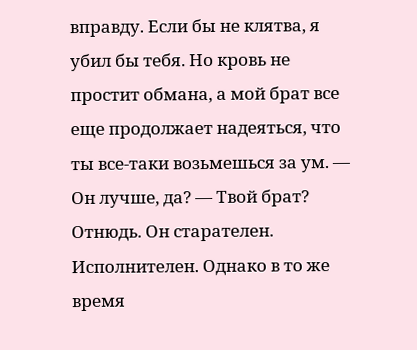вправду. Если бы не клятва, я убил бы тебя. Но кровь не простит обмана, а мой брат все еще продолжает надеяться, что ты все-таки возьмешься за ум. — Он лучше, да? — Твой брат? Отнюдь. Он старателен. Исполнителен. Однако в то же время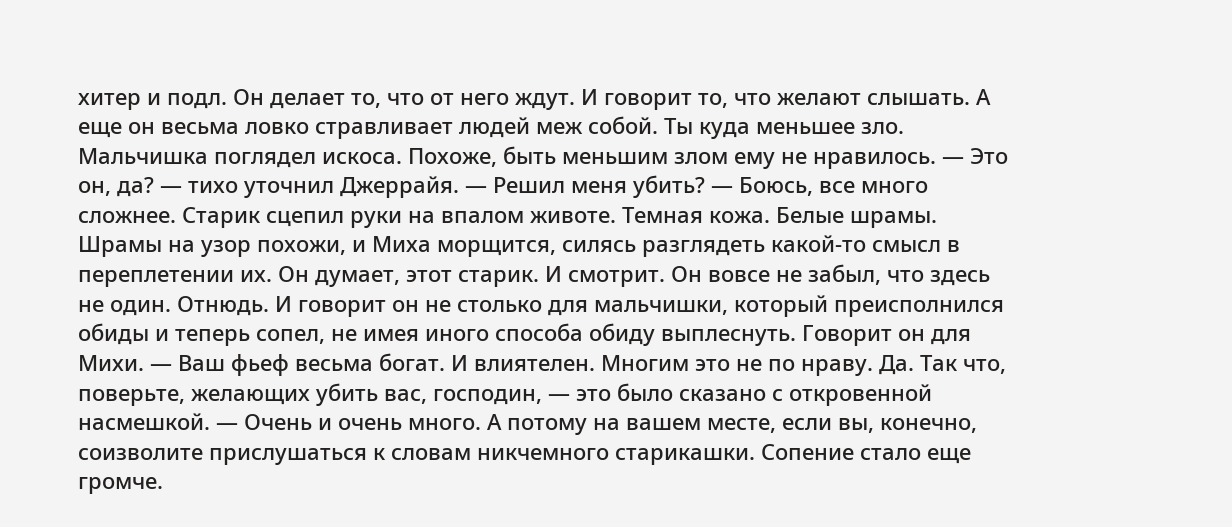хитер и подл. Он делает то, что от него ждут. И говорит то, что желают слышать. А еще он весьма ловко стравливает людей меж собой. Ты куда меньшее зло. Мальчишка поглядел искоса. Похоже, быть меньшим злом ему не нравилось. — Это он, да? — тихо уточнил Джеррайя. — Решил меня убить? — Боюсь, все много сложнее. Старик сцепил руки на впалом животе. Темная кожа. Белые шрамы. Шрамы на узор похожи, и Миха морщится, силясь разглядеть какой-то смысл в переплетении их. Он думает, этот старик. И смотрит. Он вовсе не забыл, что здесь не один. Отнюдь. И говорит он не столько для мальчишки, который преисполнился обиды и теперь сопел, не имея иного способа обиду выплеснуть. Говорит он для Михи. — Ваш фьеф весьма богат. И влиятелен. Многим это не по нраву. Да. Так что, поверьте, желающих убить вас, господин, — это было сказано с откровенной насмешкой. — Очень и очень много. А потому на вашем месте, если вы, конечно, соизволите прислушаться к словам никчемного старикашки. Сопение стало еще громче.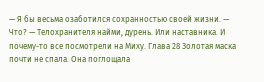— Я бы весьма озаботился сохранностью своей жизни. — Что? — Телохранителя найми, дурень. Или наставника. И почему-то все посмотрели на Миху. Глава 28 Золотая маска почти не спала. Она поглощала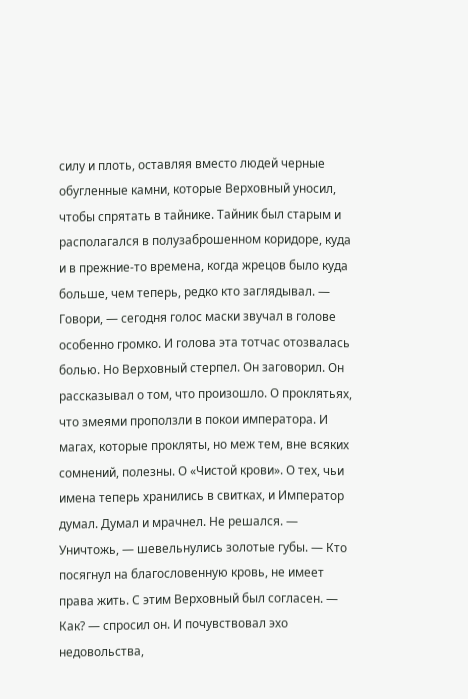силу и плоть, оставляя вместо людей черные обугленные камни, которые Верховный уносил, чтобы спрятать в тайнике. Тайник был старым и располагался в полузаброшенном коридоре, куда и в прежние-то времена, когда жрецов было куда больше, чем теперь, редко кто заглядывал. — Говори, — сегодня голос маски звучал в голове особенно громко. И голова эта тотчас отозвалась болью. Но Верховный стерпел. Он заговорил. Он рассказывал о том, что произошло. О проклятьях, что змеями проползли в покои императора. И магах, которые прокляты, но меж тем, вне всяких сомнений, полезны. О «Чистой крови». О тех, чьи имена теперь хранились в свитках, и Император думал. Думал и мрачнел. Не решался. — Уничтожь, — шевельнулись золотые губы. — Кто посягнул на благословенную кровь, не имеет права жить. С этим Верховный был согласен. — Как? — спросил он. И почувствовал эхо недовольства,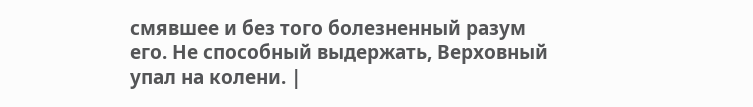смявшее и без того болезненный разум его. Не способный выдержать, Верховный упал на колени. |